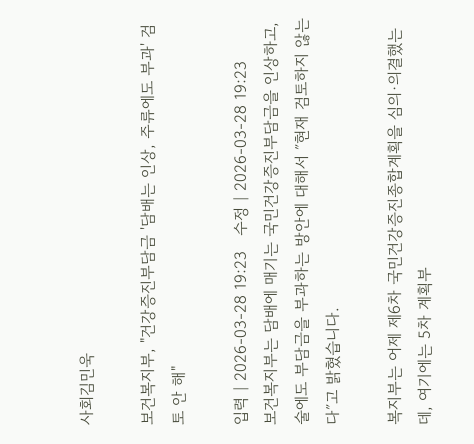사회김민욱

보건복지부, "건강증진부담금 '담배는 인상, 주류에도 부과' 검토 안 해"

입력 | 2026-03-28 19:23   수정 | 2026-03-28 19:23
보건복지부는 담배에 매기는 국민건강증진부담금을 인상하고, 술에도 부담금을 부과하는 방안에 대해서 ″현재 검토하지 않는다″고 밝혔습니다.

복지부는 어제 제6차 국민건강증진종합계획을 심의·의결했는데, 여기에는 5차 계획부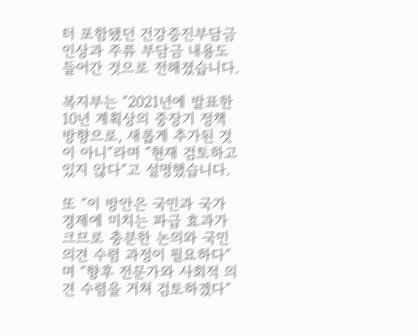터 포함됐던 건강증진부담금 인상과 주류 부담금 내용도 들어간 것으로 전해졌습니다.

복지부는 ″2021년에 발표한 10년 계획상의 중장기 정책 방향으로, 새롭게 추가된 것이 아니″라며 ″현재 검토하고 있지 않다″고 설명했습니다.

또 ″이 방안은 국민과 국가 경제에 미치는 파급 효과가 크므로 충분한 논의와 국민 의견 수렴 과정이 필요하다″며 ″향후 전문가와 사회적 의견 수렴을 거쳐 검토하겠다″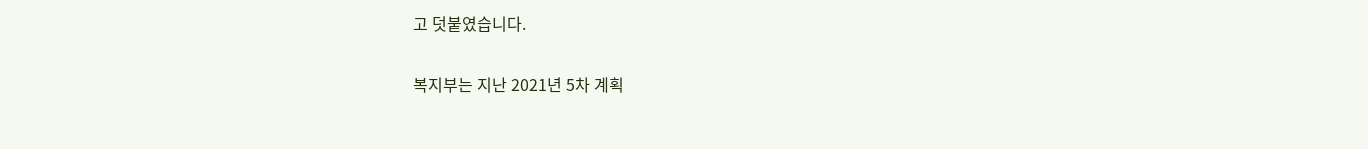고 덧붙였습니다.

복지부는 지난 2021년 5차 계획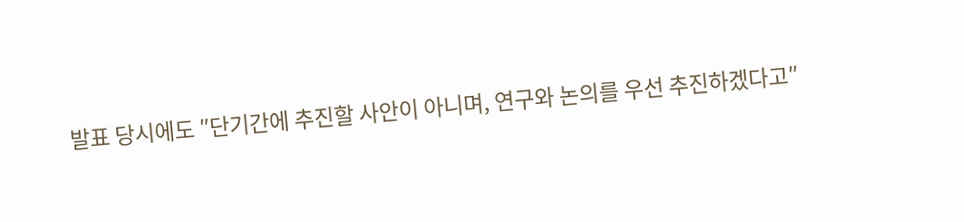발표 당시에도 ″단기간에 추진할 사안이 아니며, 연구와 논의를 우선 추진하겠다고″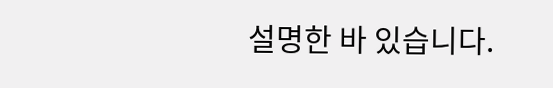설명한 바 있습니다.